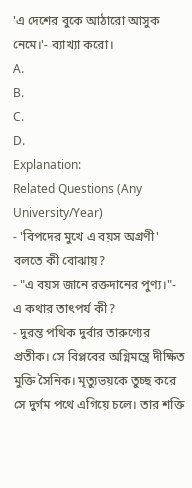'এ দেশের বুকে আঠারো আসুক নেমে।'- ব্যাখ্যা করো।
A.
B.
C.
D.
Explanation:
Related Questions (Any University/Year)
- 'বিপদের মুখে এ বয়স অগ্রণী' বলতে কী বোঝায়?
- "এ বয়স জানে রক্তদানের পুণ্য।"- এ কথার তাৎপর্য কী?
- দুরন্ত পথিক দুর্বার তারুণ্যের প্রতীক। সে বিপ্লবের অগ্নিমন্ত্রে দীক্ষিত মুক্তি সৈনিক। মৃত্যুভয়কে তুচ্ছ করে সে দুর্গম পথে এগিয়ে চলে। তার শক্তি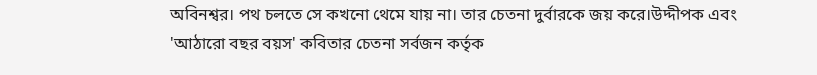অবিনশ্বর। পথ চলতে সে কখনো থেমে যায় না। তার চেতনা দুর্বারকে জয় করে।উদ্দীপক এবং 'আঠারো বছর বয়স' কবিতার চেতনা সর্বজন কর্তৃক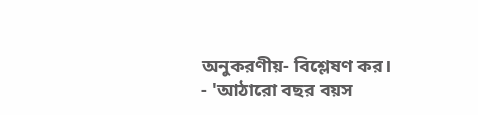অনুকরণীয়- বিশ্লেষণ কর।
- 'আঠারো বছর বয়স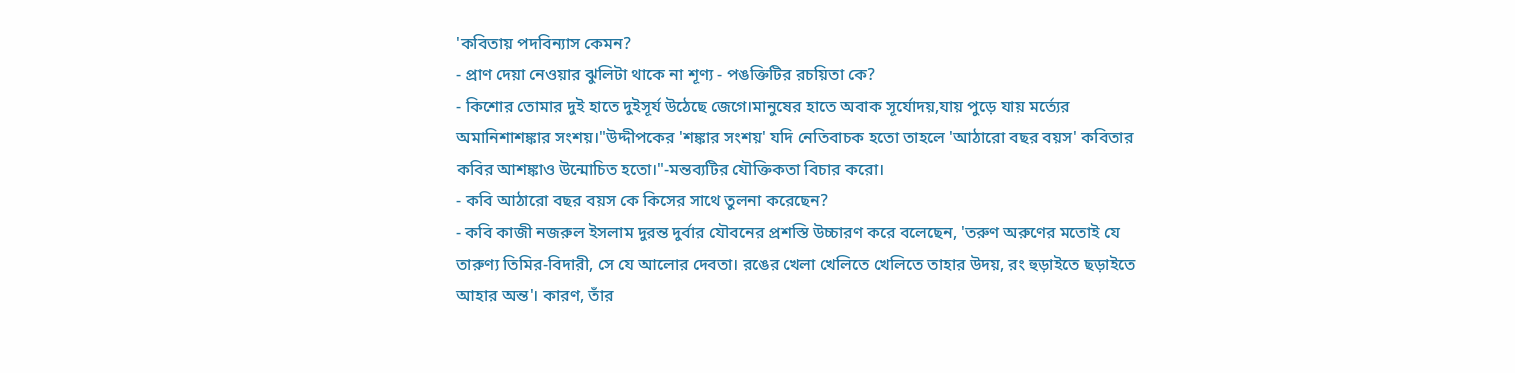'কবিতায় পদবিন্যাস কেমন?
- প্রাণ দেয়া নেওয়ার ঝুলিটা থাকে না শূণ্য - পঙক্তিটির রচয়িতা কে?
- কিশোর তোমার দুই হাতে দুইসূর্য উঠেছে জেগে।মানুষের হাতে অবাক সূর্যোদয়,যায় পুড়ে যায় মর্ত্যের অমানিশাশঙ্কার সংশয়।"উদ্দীপকের 'শঙ্কার সংশয়' যদি নেতিবাচক হতো তাহলে 'আঠারো বছর বয়স' কবিতার কবির আশঙ্কাও উন্মোচিত হতো।"-মন্তব্যটির যৌক্তিকতা বিচার করো।
- কবি আঠারো বছর বয়স কে কিসের সাথে তুলনা করেছেন?
- কবি কাজী নজরুল ইসলাম দুরন্ত দুর্বার যৌবনের প্রশস্তি উচ্চারণ করে বলেছেন, 'তরুণ অরুণের মতোই যে তারুণ্য তিমির-বিদারী, সে যে আলোর দেবতা। রঙের খেলা খেলিতে খেলিতে তাহার উদয়, রং হুড়াইতে ছড়াইতে আহার অন্ত'। কারণ, তাঁর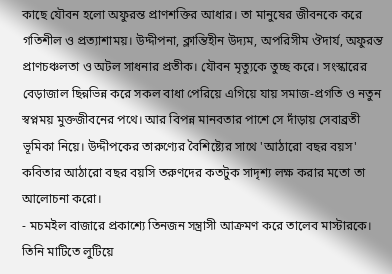কাছে যৌবন হলো অফুরন্ত প্রাণশক্তির আধার। তা মানুষের জীবনকে করে গতিশীল ও প্রত্যাশাময়। উদ্দীপনা, ক্লান্তিহীন উদ্যম, অপরিসীম ঔদার্য, অফুরন্ত প্রাণচঞ্চলতা ও অটল সাধনার প্রতীক। যৌবন মৃত্যুকে তুচ্ছ করে। সংস্কারের বেড়াজাল ছিন্নভিন্ন করে সকল বাধা পেরিয়ে এগিয়ে যায় সমাজ-প্রগতি ও নতুন স্বপ্নময় মুক্তজীবনের পথে। আর বিপন্ন মানবতার পাশে সে দাঁড়ায় সেবাব্রতী ভূমিকা নিয়ে। উদ্দীপকের তারুণ্যের বৈশিষ্ট্যের সাথে 'আঠারো বছর বয়স' কবিতার আঠারো বছর বয়সি তরুণদের কতটুক সাদৃশ্য লক্ষ করার মতো তা আলোচনা করো।
- মচমইল বাজারে প্রকাশ্যে তিনজন সন্ত্রাসী আক্রমণ করে তালেব মাস্টারকে। তিনি মাটিতে লুটিয়ে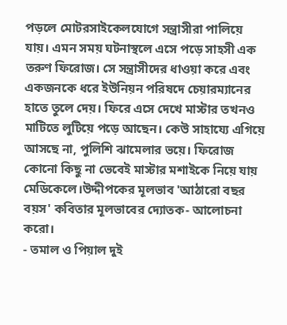পড়লে মোটরসাইকেলযোগে সন্ত্রাসীরা পালিয়ে যায়। এমন সময় ঘটনাস্থলে এসে পড়ে সাহসী এক তরুণ ফিরোজ। সে সন্ত্রাসীদের ধাওয়া করে এবং একজনকে ধরে ইউনিয়ন পরিষদে চেয়ারম্যানের হাতে তুলে দেয়। ফিরে এসে দেখে মাস্টার তখনও মাটিতে লুটিয়ে পড়ে আছেন। কেউ সাহায্যে এগিয়ে আসছে না, পুলিশি ঝামেলার ভয়ে। ফিরোজ কোনো কিছু না ভেবেই মাস্টার মশাইকে নিয়ে যায় মেডিকেলে।উদ্দীপকের মূলভাব 'আঠারো বছর বয়স' কবিতার মূলভাবের দ্যোতক- আলোচনা করো।
- তমাল ও পিয়াল দুই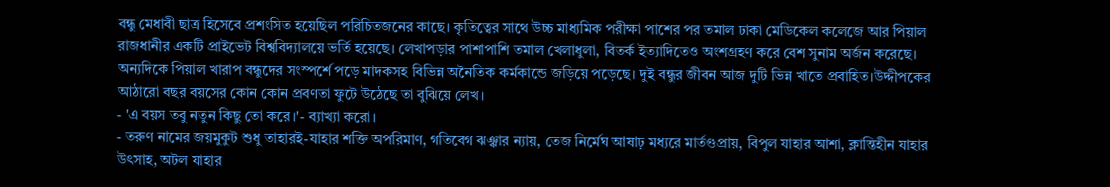বন্ধু মেধাবী ছাত্র হিসেবে প্রশংসিত হয়েছিল পরিচিতজনের কাছে। কৃতিত্বের সাথে উচ্চ মাধ্যমিক পরীক্ষা পাশের পর তমাল ঢাকা মেডিকেল কলেজে আর পিয়াল রাজধানীর একটি প্রাইভেট বিশ্ববিদ্যালয়ে ভর্তি হয়েছে। লেখাপড়ার পাশাপাশি তমাল খেলাধুলা, বিতর্ক ইত্যাদিতেও অংশগ্রহণ করে বেশ সুনাম অর্জন করেছে। অন্যদিকে পিয়াল খারাপ বন্ধুদের সংস্পর্শে পড়ে মাদকসহ বিভিন্ন অনৈতিক কর্মকান্ডে জড়িয়ে পড়েছে। দুই বন্ধুর জীবন আজ দুটি ভিন্ন খাতে প্রবাহিত।উদ্দীপকের আঠারো বছর বয়সের কোন কোন প্রবণতা ফুটে উঠেছে তা বুঝিয়ে লেখ।
- 'এ বয়স তবু নতুন কিছু তো করে।'- ব্যাখ্যা করো।
- তরুণ নামের জয়মুকুট শুধু তাহারই-যাহার শক্তি অপরিমাণ, গতিবেগ ঝঞ্ঝার ন্যায়, তেজ নির্মেঘ আষাঢ় মধ্যরে মার্তণ্ডপ্রায়, বিপুল যাহার আশা, ক্লান্তিহীন যাহার উৎসাহ, অটল যাহার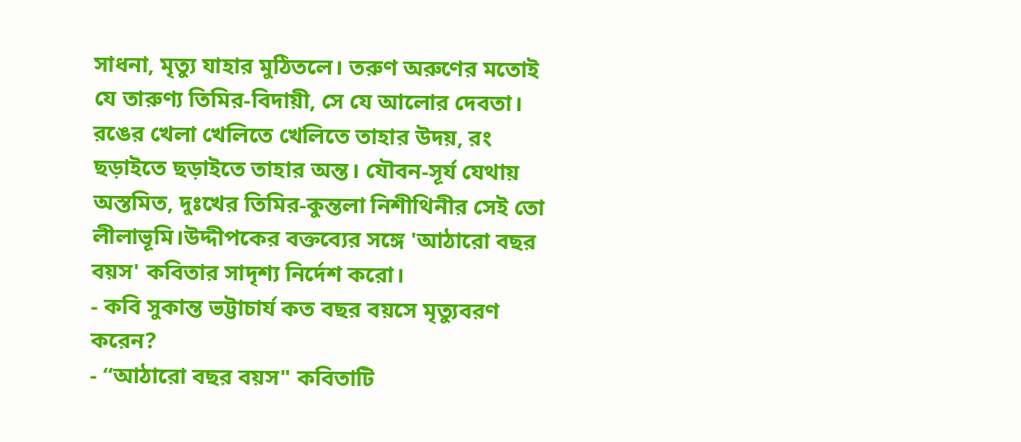সাধনা, মৃত্যু যাহার মুঠিতলে। তরুণ অরুণের মতোই যে তারুণ্য তিমির-বিদায়ী, সে যে আলোর দেবতা। রঙের খেলা খেলিতে খেলিতে তাহার উদয়, রং ছড়াইতে ছড়াইতে তাহার অন্ত। যৌবন-সূর্য যেথায় অস্তমিত, দুঃখের তিমির-কুন্তলা নিশীথিনীর সেই তো লীলাভূমি।উদ্দীপকের বক্তব্যের সঙ্গে 'আঠারো বছর বয়স' কবিতার সাদৃশ্য নির্দেশ করো।
- কবি সুকান্ত ভট্টাচার্য কত বছর বয়সে মৃত্যুবরণ করেন?
- “আঠারো বছর বয়স" কবিতাটি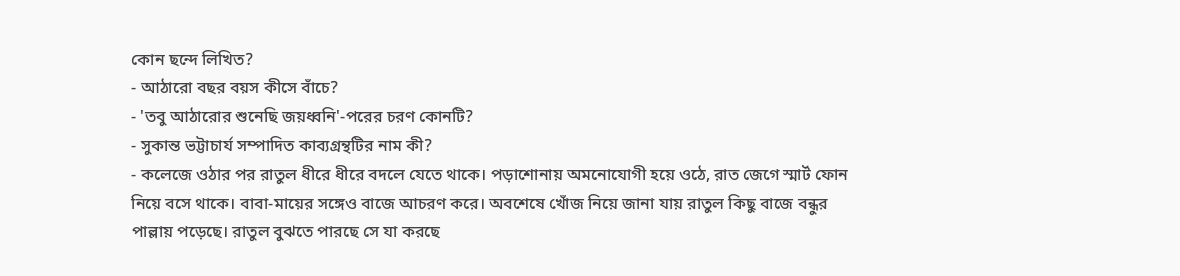কোন ছন্দে লিখিত?
- আঠারো বছর বয়স কীসে বাঁচে?
- 'তবু আঠারোর শুনেছি জয়ধ্বনি'-পরের চরণ কোনটি?
- সুকান্ত ভট্টাচার্য সম্পাদিত কাব্যগ্রন্থটির নাম কী?
- কলেজে ওঠার পর রাতুল ধীরে ধীরে বদলে যেতে থাকে। পড়াশোনায় অমনোযোগী হয়ে ওঠে, রাত জেগে স্মার্ট ফোন নিয়ে বসে থাকে। বাবা-মায়ের সঙ্গেও বাজে আচরণ করে। অবশেষে খোঁজ নিয়ে জানা যায় রাতুল কিছু বাজে বন্ধুর পাল্লায় পড়েছে। রাতুল বুঝতে পারছে সে যা করছে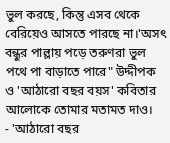ভুল করছে, কিন্তু এসব থেকে বেরিয়েও আসতে পারছে না।'অসৎ বন্ধুর পাল্লায় পড়ে তরুণরা ভুল পথে পা বাড়াতে পারে" উদ্দীপক ও 'আঠারো বছর বয়স' কবিতার আলোকে তোমার মতামত দাও।
- 'আঠারো বছর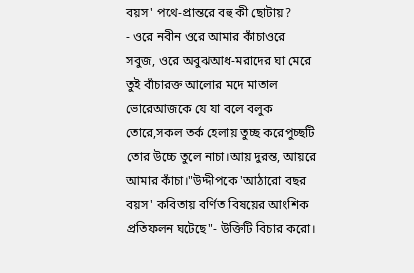বয়স' পথে-প্রান্তরে বহু কী ছোটায়?
- ওরে নবীন ওরে আমার কাঁচাওরে সবুজ, ওরে অবুঝআধ-মরাদের ঘা মেরে তুই বাঁচারক্ত আলোর মদে মাতাল ভোরেআজকে যে যা বলে বলুক তোরে,সকল তর্ক হেলায় তুচ্ছ করেপুচ্ছটি তোর উচ্চে তুলে নাচা।আয় দুরন্ত, আয়রে আমার কাঁচা।"উদ্দীপকে 'আঠারো বছর বয়স' কবিতায় বর্ণিত বিষয়ের আংশিক প্রতিফলন ঘটেছে"- উক্তিটি বিচার করো।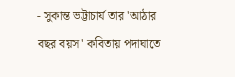- সুকান্ত ভট্টাচার্য তার 'আঠার বছর বয়স' কবিতায় পদাঘাতে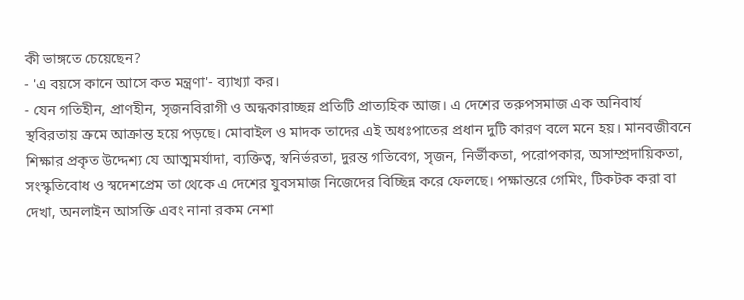কী ভাঙ্গতে চেয়েছেন?
- 'এ বয়সে কানে আসে কত মন্ত্রণা'- ব্যাখ্যা কর।
- যেন গতিহীন, প্রাণহীন, সৃজনবিরাগী ও অন্ধকারাচ্ছন্ন প্রতিটি প্রাত্যহিক আজ। এ দেশের তরুপসমাজ এক অনিবার্য স্থবিরতায় ক্রমে আক্রান্ত হয়ে পড়ছে। মোবাইল ও মাদক তাদের এই অধঃপাতের প্রধান দুটি কারণ বলে মনে হয়। মানবজীবনে শিক্ষার প্রকৃত উদ্দেশ্য যে আত্মমর্যাদা, ব্যক্তিত্ব, স্বনির্ভরতা, দুরন্ত গতিবেগ, সৃজন, নির্ভীকতা, পরোপকার, অসাম্প্রদায়িকতা, সংস্কৃতিবোধ ও স্বদেশপ্রেম তা থেকে এ দেশের যুবসমাজ নিজেদের বিচ্ছিন্ন করে ফেলছে। পক্ষান্তরে গেমিং, টিকটক করা বা দেখা, অনলাইন আসক্তি এবং নানা রকম নেশা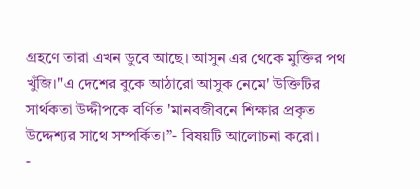গ্রহণে তারা এখন ডুবে আছে। আসুন এর থেকে মুক্তির পথ খুঁজি।"এ দেশের বুকে আঠারো আসুক নেমে' উক্তিটির সার্থকতা উদ্দীপকে বর্ণিত 'মানবজীবনে শিক্ষার প্রকৃত উদ্দেশ্যর সাথে সম্পর্কিত।”- বিষয়টি আলোচনা করো।
-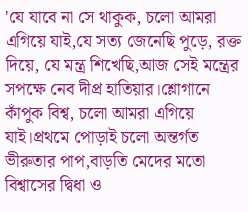'যে যাবে না সে থাকুক, চলো আমরা এগিয়ে যাই,যে সত্য জেনেছি পুড়ে, রক্ত দিয়ে, যে মন্ত্র শিখেছি,আজ সেই মন্ত্রের সপক্ষে নেব দীপ্র হাতিয়ার।শ্লোগানে কাঁপুক বিশ্ব, চলো আমরা এগিয়ে যাই।প্রথমে পোড়াই চলো অন্তর্গত ভীরুতার পাপ,বাড়তি মেদের মতো বিশ্বাসের দ্বিধা ও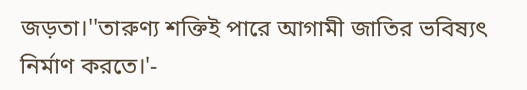জড়তা।''তারুণ্য শক্তিই পারে আগামী জাতির ভবিষ্যৎ নির্মাণ করতে।'-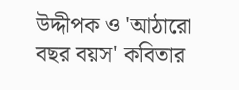উদ্দীপক ও 'আঠারো বছর বয়স' কবিতার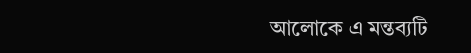আলোকে এ মন্তব্যটি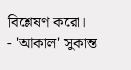বিশ্লেষণ করো।
- 'আকাল' সুকান্ত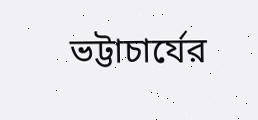ভট্টাচার্যের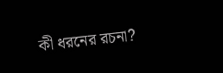কী ধরনের রচনা?